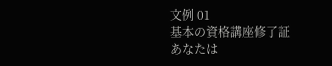文例 01
基本の資格講座修了証
あなたは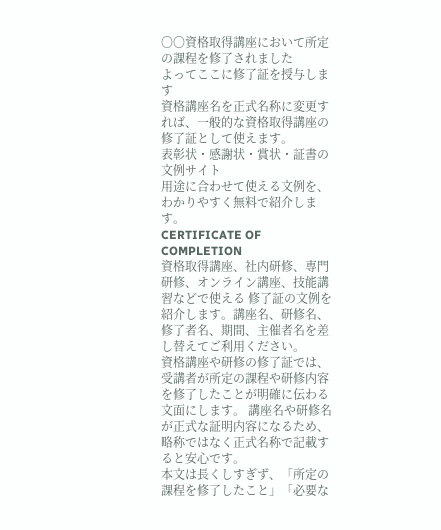〇〇資格取得講座において所定の課程を修了されました
よってここに修了証を授与します
資格講座名を正式名称に変更すれば、一般的な資格取得講座の修了証として使えます。
表彰状・感謝状・賞状・証書の文例サイト
用途に合わせて使える文例を、わかりやすく無料で紹介します。
CERTIFICATE OF COMPLETION
資格取得講座、社内研修、専門研修、オンライン講座、技能講習などで使える 修了証の文例を紹介します。講座名、研修名、修了者名、期間、主催者名を差し替えてご利用ください。
資格講座や研修の修了証では、受講者が所定の課程や研修内容を修了したことが明確に伝わる文面にします。 講座名や研修名が正式な証明内容になるため、略称ではなく正式名称で記載すると安心です。
本文は長くしすぎず、「所定の課程を修了したこと」「必要な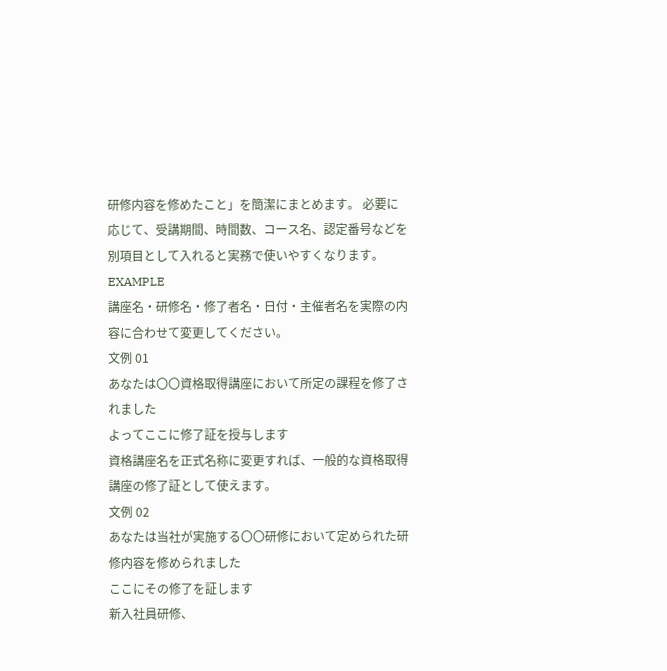研修内容を修めたこと」を簡潔にまとめます。 必要に応じて、受講期間、時間数、コース名、認定番号などを別項目として入れると実務で使いやすくなります。
EXAMPLE
講座名・研修名・修了者名・日付・主催者名を実際の内容に合わせて変更してください。
文例 01
あなたは〇〇資格取得講座において所定の課程を修了されました
よってここに修了証を授与します
資格講座名を正式名称に変更すれば、一般的な資格取得講座の修了証として使えます。
文例 02
あなたは当社が実施する〇〇研修において定められた研修内容を修められました
ここにその修了を証します
新入社員研修、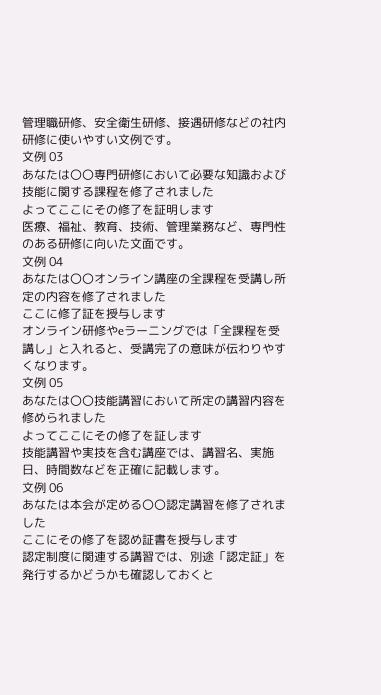管理職研修、安全衛生研修、接遇研修などの社内研修に使いやすい文例です。
文例 03
あなたは〇〇専門研修において必要な知識および技能に関する課程を修了されました
よってここにその修了を証明します
医療、福祉、教育、技術、管理業務など、専門性のある研修に向いた文面です。
文例 04
あなたは〇〇オンライン講座の全課程を受講し所定の内容を修了されました
ここに修了証を授与します
オンライン研修やeラーニングでは「全課程を受講し」と入れると、受講完了の意味が伝わりやすくなります。
文例 05
あなたは〇〇技能講習において所定の講習内容を修められました
よってここにその修了を証します
技能講習や実技を含む講座では、講習名、実施日、時間数などを正確に記載します。
文例 06
あなたは本会が定める〇〇認定講習を修了されました
ここにその修了を認め証書を授与します
認定制度に関連する講習では、別途「認定証」を発行するかどうかも確認しておくと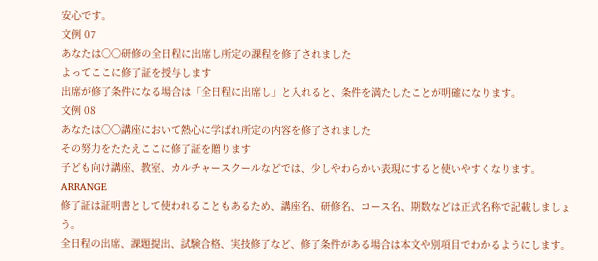安心です。
文例 07
あなたは〇〇研修の全日程に出席し所定の課程を修了されました
よってここに修了証を授与します
出席が修了条件になる場合は「全日程に出席し」と入れると、条件を満たしたことが明確になります。
文例 08
あなたは〇〇講座において熱心に学ばれ所定の内容を修了されました
その努力をたたえここに修了証を贈ります
子ども向け講座、教室、カルチャースクールなどでは、少しやわらかい表現にすると使いやすくなります。
ARRANGE
修了証は証明書として使われることもあるため、講座名、研修名、コース名、期数などは正式名称で記載しましょう。
全日程の出席、課題提出、試験合格、実技修了など、修了条件がある場合は本文や別項目でわかるようにします。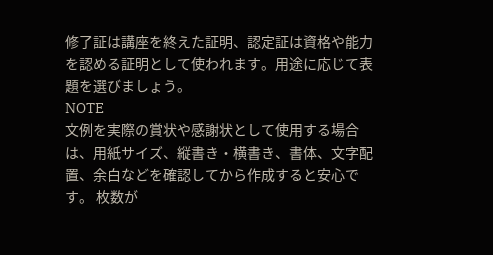修了証は講座を終えた証明、認定証は資格や能力を認める証明として使われます。用途に応じて表題を選びましょう。
NOTE
文例を実際の賞状や感謝状として使用する場合は、用紙サイズ、縦書き・横書き、書体、文字配置、余白などを確認してから作成すると安心です。 枚数が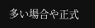多い場合や正式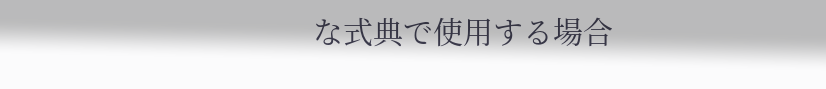な式典で使用する場合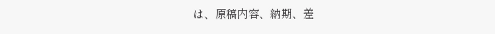は、原稿内容、納期、差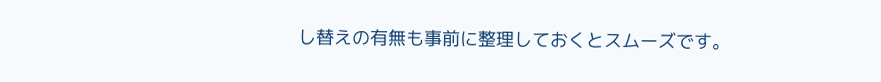し替えの有無も事前に整理しておくとスムーズです。